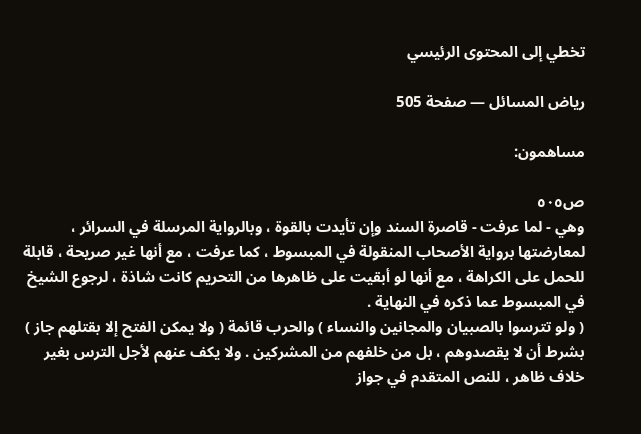تخطي إلى المحتوى الرئيسي

رياض المسائل — صفحة 505

مساهمون:

ص٥٠٥
وهي - لما عرفت - قاصرة السند وإن تأيدت بالقوة ، وبالرواية المرسلة في السرائر ، لمعارضتها برواية الأصحاب المنقولة في المبسوط ، كما عرفت ، مع أنها غير صريحة ، قابلة للحمل على الكراهة ، مع أنها لو أبقيت على ظاهرها من التحريم كانت شاذة ، لرجوع الشيخ في المبسوط عما ذكره في النهاية .
( ولو تترسوا بالصبيان والمجانين والنساء ) والحرب قائمة ( ولا يمكن الفتح إلا بقتلهم جاز ) بشرط أن لا يقصدوهم ، بل من خلفهم من المشركين . ولا يكف عنهم لأجل الترس بغير خلاف ظاهر ، للنص المتقدم في جواز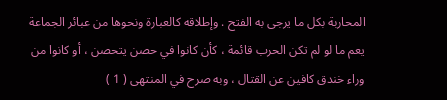المحاربة بكل ما يرجى به الفتح . وإطلاقه كالعبارة ونحوها من عبائر الجماعة يعم ما لو لم تكن الحرب قائمة ، كأن كانوا في حصن يتحصن ، أو كانوا من وراء خندق كافين عن القتال ، وبه صرح في المنتهى ( 1 )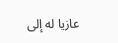عازيا له إلى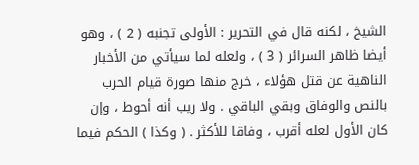الشيخ ، لكنه قال في التحرير : الأولى تجنبه ( 2 ) ، وهو أيضا ظاهر السرائر ( 3 ) ، ولعله لما سيأتي من الأخبار الناهية عن قتل هؤلاء ، خرج منها صورة قيام الحرب بالنص والوفاق وبقي الباقي . ولا ريب أنه أحوط ، وإن كان الأول لعله أقرب ، وفاقا للأكثر . ( وكذا ) الحكم فيما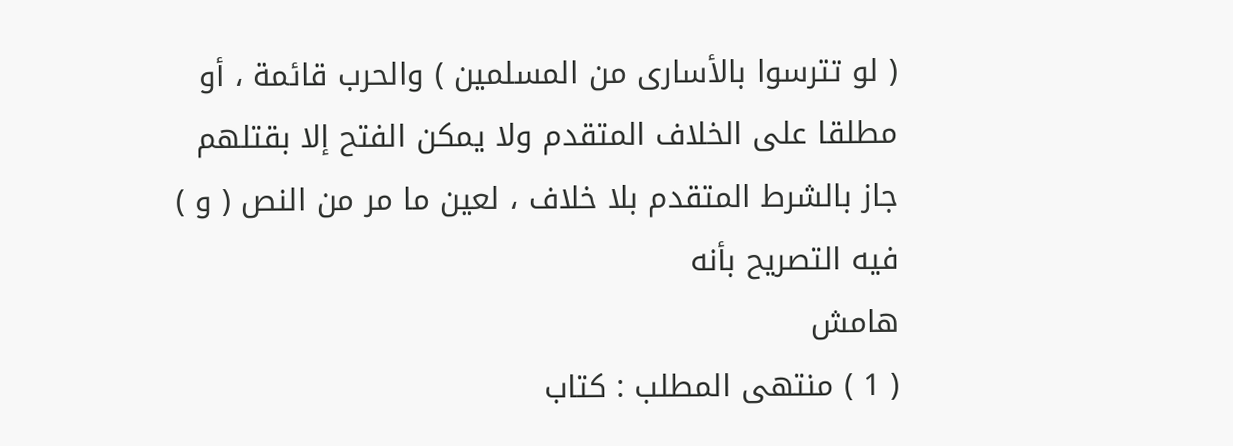( لو تترسوا بالأسارى من المسلمين ) والحرب قائمة ، أو مطلقا على الخلاف المتقدم ولا يمكن الفتح إلا بقتلهم جاز بالشرط المتقدم بلا خلاف ، لعين ما مر من النص ( و ) فيه التصريح بأنه
هامش
( 1 ) منتهى المطلب : كتاب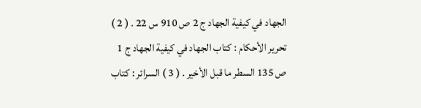الجهاد في كيفية الجهاد ج 2 ص 910 س 22 . ( 2 ) تحرير الأحكام : كتاب الجهاد في كيفية الجهاد ج 1 ص 135 السطر ما قبل الأخير . ( 3 ) السرائر : كتاب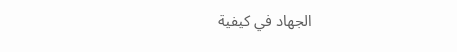الجهاد في كيفية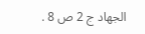الجهاد ج 2 ص 8 .